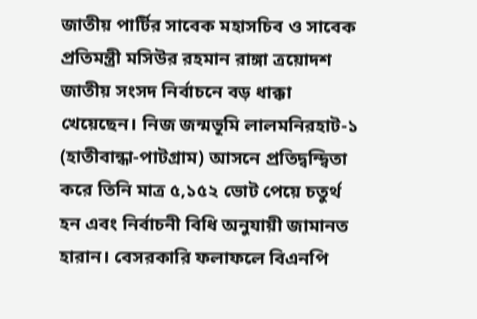জাতীয় পার্টির সাবেক মহাসচিব ও সাবেক প্রতিমন্ত্রী মসিউর রহমান রাঙ্গা ত্রয়োদশ জাতীয় সংসদ নির্বাচনে বড় ধাক্কা খেয়েছেন। নিজ জন্মভূমি লালমনিরহাট-১ (হাতীবান্ধা-পাটগ্রাম) আসনে প্রতিদ্বন্দ্বিতা করে তিনি মাত্র ৫,১৫২ ভোট পেয়ে চতুর্থ হন এবং নির্বাচনী বিধি অনুযায়ী জামানত হারান। বেসরকারি ফলাফলে বিএনপি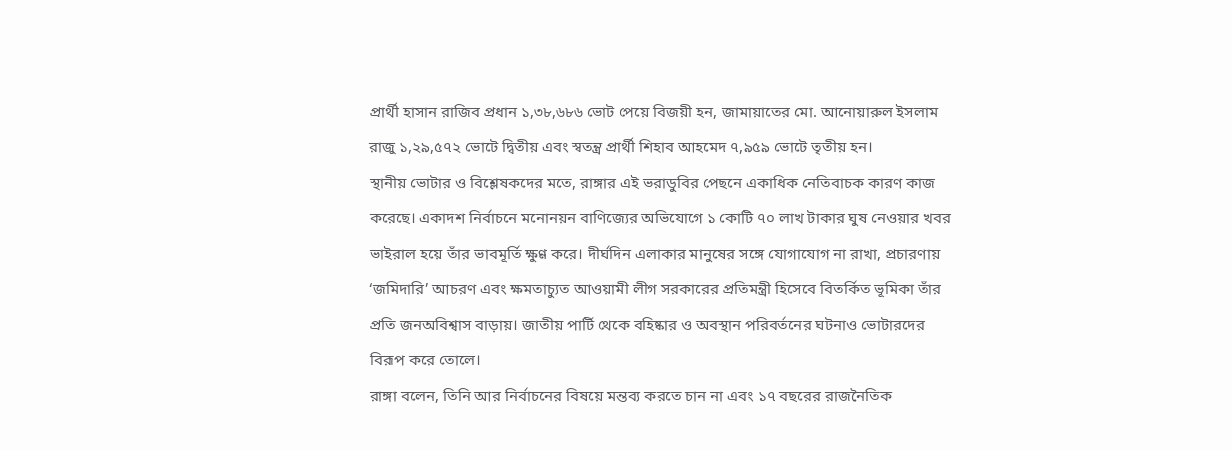প্রার্থী হাসান রাজিব প্রধান ১,৩৮,৬৮৬ ভোট পেয়ে বিজয়ী হন, জামায়াতের মো. আনোয়ারুল ইসলাম রাজু ১,২৯,৫৭২ ভোটে দ্বিতীয় এবং স্বতন্ত্র প্রার্থী শিহাব আহমেদ ৭,৯৫৯ ভোটে তৃতীয় হন।
স্থানীয় ভোটার ও বিশ্লেষকদের মতে, রাঙ্গার এই ভরাডুবির পেছনে একাধিক নেতিবাচক কারণ কাজ করেছে। একাদশ নির্বাচনে মনোনয়ন বাণিজ্যের অভিযোগে ১ কোটি ৭০ লাখ টাকার ঘুষ নেওয়ার খবর ভাইরাল হয়ে তাঁর ভাবমূর্তি ক্ষুণ্ণ করে। দীর্ঘদিন এলাকার মানুষের সঙ্গে যোগাযোগ না রাখা, প্রচারণায় ‘জমিদারি’ আচরণ এবং ক্ষমতাচ্যুত আওয়ামী লীগ সরকারের প্রতিমন্ত্রী হিসেবে বিতর্কিত ভূমিকা তাঁর প্রতি জনঅবিশ্বাস বাড়ায়। জাতীয় পার্টি থেকে বহিষ্কার ও অবস্থান পরিবর্তনের ঘটনাও ভোটারদের বিরূপ করে তোলে।
রাঙ্গা বলেন, তিনি আর নির্বাচনের বিষয়ে মন্তব্য করতে চান না এবং ১৭ বছরের রাজনৈতিক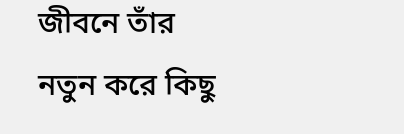জীবনে তাঁর নতুন করে কিছু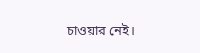চাওয়ার নেই।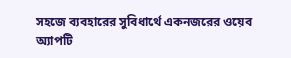সহজে ব্যবহারের সুবিধার্থে একনজরের ওয়েব অ্যাপটি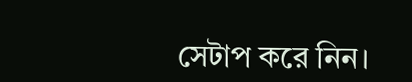সেটাপ করে নিন।